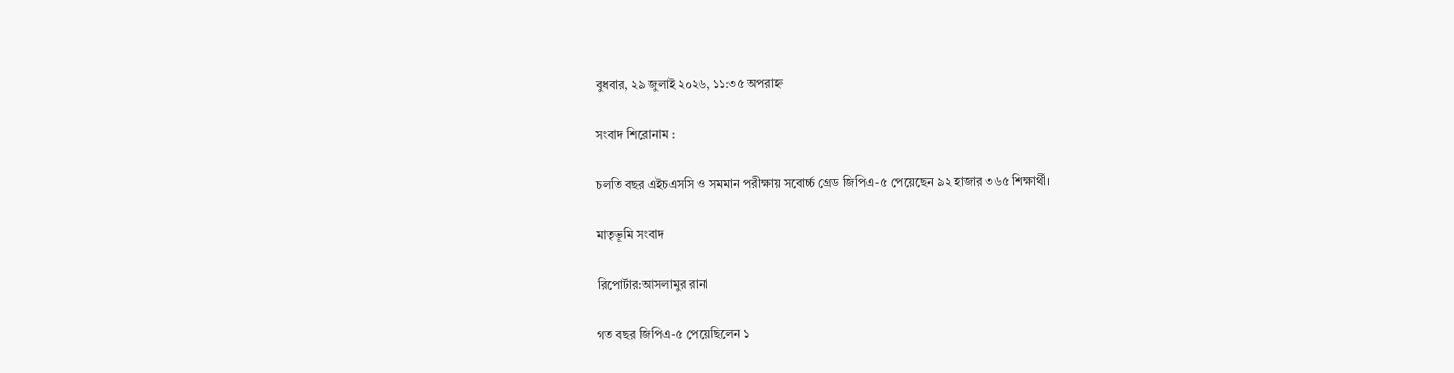বুধবার, ২৯ জুলাই ২০২৬, ১১:৩৫ অপরাহ্ন

সংবাদ শিরোনাম :

চলতি বছর এইচএসসি ও সমমান পরীক্ষায় সবোর্চ্চ গ্রেড জিপিএ-৫ পেয়েছেন ৯২ হাজার ৩৬৫ শিক্ষার্থী।

মাতৃভূমি সংবাদ

রিপোর্টার:আসলামুর রানা

গত বছর জিপিএ-৫ পেয়েছিলেন ১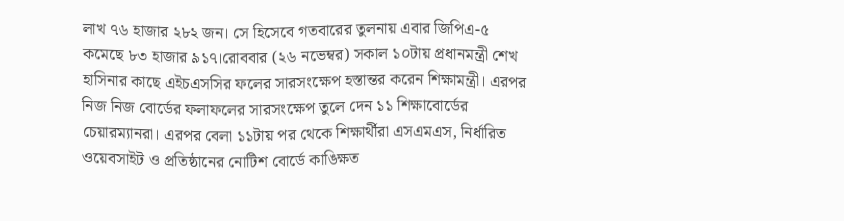লাখ ৭৬ হাজার ২৮২ জন। সে হিসেবে গতবারের তুলনায় এবার জিপিএ-৫ কমেছে ৮৩ হাজার ৯১৭।রোববার (২৬ নভেম্বর) সকাল ১০টায় প্রধানমন্ত্রী শেখ হাসিনার কাছে এইচএসসির ফলের সারসংক্ষেপ হস্তান্তর করেন শিক্ষামন্ত্রী। এরপর নিজ নিজ বোর্ডের ফলাফলের সারসংক্ষেপ তুলে দেন ১১ শিক্ষাবোর্ডের চেয়ারম্যানরা। এরপর বেলা ১১টায় পর থেকে শিক্ষার্থীরা এসএমএস, নির্ধারিত ওয়েবসাইট ও প্রতিষ্ঠানের নোটিশ বোর্ডে কাঙিক্ষত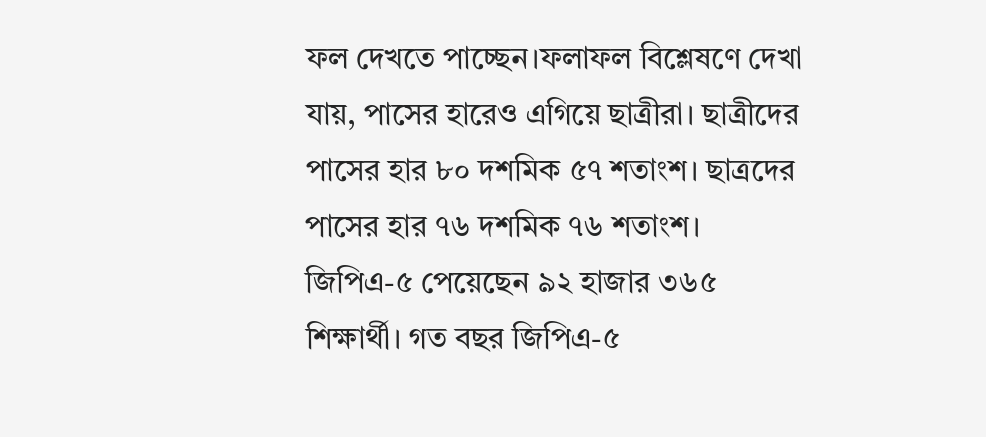ফল দেখতে পাচ্ছেন।ফলাফল বিশ্লেষণে দেখা যায়, পাসের হারেও এগিয়ে ছাত্রীরা। ছাত্রীদের পাসের হার ৮০ দশমিক ৫৭ শতাংশ। ছাত্রদের পাসের হার ৭৬ দশমিক ৭৬ শতাংশ। জিপিএ-৫ পেয়েছেন ৯২ হাজার ৩৬৫ শিক্ষার্থী। গত বছর জিপিএ-৫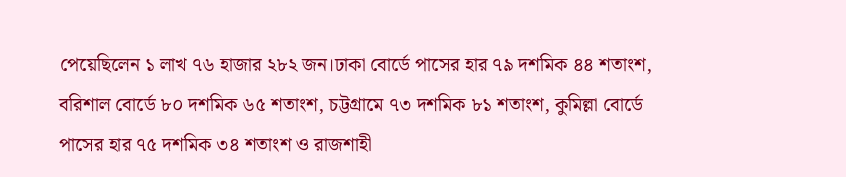পেয়েছিলেন ১ লাখ ৭৬ হাজার ২৮২ জন।ঢাকা বোর্ডে পাসের হার ৭৯ দশমিক ৪৪ শতাংশ, বরিশাল বোর্ডে ৮০ দশমিক ৬৫ শতাংশ, চট্টগ্রামে ৭৩ দশমিক ৮১ শতাংশ, কুমিল্লা বোর্ডে পাসের হার ৭৫ দশমিক ৩৪ শতাংশ ও রাজশাহী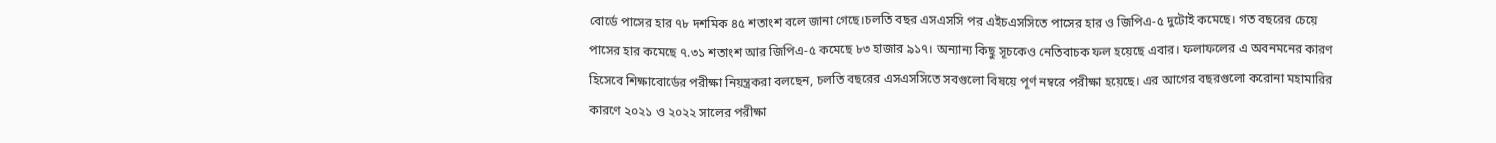বোর্ডে পাসের হার ৭৮ দশমিক ৪৫ শতাংশ বলে জানা গেছে।চলতি বছর এসএসসি পর এইচএসসিতে পাসের হার ও জিপিএ-৫ দুটোই কমেছে। গত বছরের চেয়ে পাসের হার কমেছে ৭.৩১ শতাংশ আর জিপিএ-৫ কমেছে ৮৩ হাজার ৯১৭। অন্যান্য কিছু সূচকেও নেতিবাচক ফল হয়েছে এবার। ফলাফলের এ অবনমনের কারণ হিসেবে শিক্ষাবোর্ডের পরীক্ষা নিয়ন্ত্রকরা বলছেন, চলতি বছরের এসএসসিতে সবগুলো বিষয়ে পূর্ণ নম্বরে পরীক্ষা হয়েছে। এর আগের বছরগুলো করোনা মহামারির কারণে ২০২১ ও ২০২২ সালের পরীক্ষা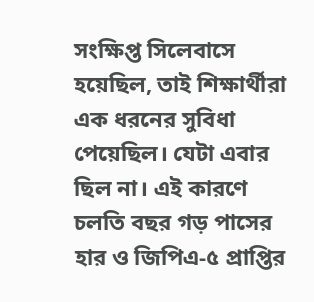সংক্ষিপ্ত সিলেবাসে হয়েছিল, তাই শিক্ষার্থীরা এক ধরনের সুবিধা পেয়েছিল। যেটা এবার ছিল না। এই কারণে চলতি বছর গড় পাসের হার ও জিপিএ-৫ প্রাপ্তির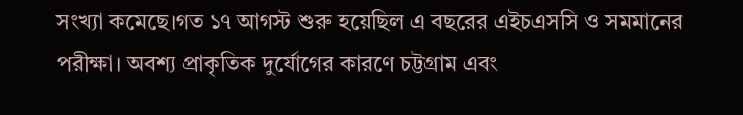সংখ্যা কমেছে।গত ১৭ আগস্ট শুরু হয়েছিল এ বছরের এইচএসসি ও সমমানের পরীক্ষা। অবশ্য প্রাকৃতিক দুর্যোগের কারণে চট্টগ্রাম এবং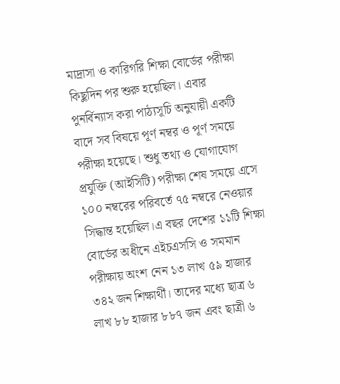মাদ্রাসা ও কারিগরি শিক্ষা বোর্ডের পরীক্ষা কিছুদিন পর শুরু হয়েছিল। এবার পুনর্বিন্যাস করা পাঠ্যসূচি অনুযায়ী একটি বাদে সব বিষয়ে পূর্ণ নম্বর ও পূর্ণ সময়ে পরীক্ষা হয়েছে। শুধু তথ্য ও যোগাযোগ প্রযুক্তি (আইসিটি) পরীক্ষা শেষ সময়ে এসে ১০০ নম্বরের পরিবর্তে ৭৫ নম্বরে নেওয়ার সিদ্ধান্ত হয়েছিল।এ বছর দেশের ১১টি শিক্ষা বোর্ডের অধীনে এইচএসসি ও সমমান পরীক্ষায় অংশ নেন ১৩ লাখ ৫৯ হাজার ৩৪২ জন শিক্ষার্থী। তাদের মধ্যে ছাত্র ৬ লাখ ৮৮ হাজার ৮৮৭ জন এবং ছাত্রী ৬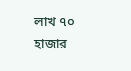লাখ ৭০ হাজার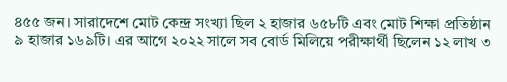৪৫৫ জন। সারাদেশে মোট কেন্দ্র সংখ্যা ছিল ২ হাজার ৬৫৮টি এবং মোট শিক্ষা প্রতিষ্ঠান ৯ হাজার ১৬৯টি। এর আগে ২০২২ সালে সব বোর্ড মিলিয়ে পরীক্ষার্থী ছিলেন ১২ লাখ ৩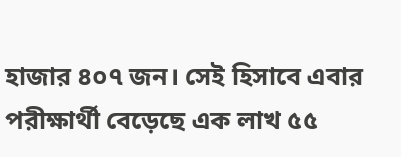হাজার ৪০৭ জন। সেই হিসাবে এবার পরীক্ষার্থী বেড়েছে এক লাখ ৫৫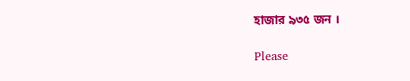হাজার ৯৩৫ জন ।

Please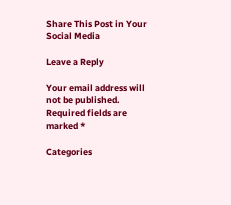Share This Post in Your Social Media

Leave a Reply

Your email address will not be published. Required fields are marked *

Categories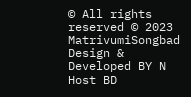© All rights reserved © 2023 MatrivumiSongbad
Design & Developed BY N Host BD